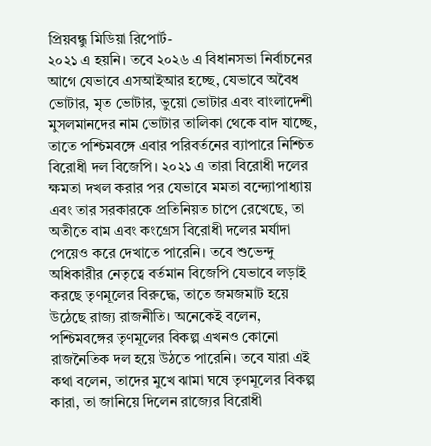প্রিয়বন্ধু মিডিয়া রিপোর্ট-
২০২১ এ হয়নি। তবে ২০২৬ এ বিধানসভা নির্বাচনের আগে যেভাবে এসআইআর হচ্ছে, যেভাবে অবৈধ ভোটার, মৃত ভোটার, ভুয়ো ভোটার এবং বাংলাদেশী মুসলমানদের নাম ভোটার তালিকা থেকে বাদ যাচ্ছে, তাতে পশ্চিমবঙ্গে এবার পরিবর্তনের ব্যাপারে নিশ্চিত বিরোধী দল বিজেপি। ২০২১ এ তারা বিরোধী দলের ক্ষমতা দখল করার পর যেভাবে মমতা বন্দ্যোপাধ্যায় এবং তার সরকারকে প্রতিনিয়ত চাপে রেখেছে, তা অতীতে বাম এবং কংগ্রেস বিরোধী দলের মর্যাদা পেয়েও করে দেখাতে পারেনি। তবে শুভেন্দু অধিকারীর নেতৃত্বে বর্তমান বিজেপি যেভাবে লড়াই করছে তৃণমূলের বিরুদ্ধে, তাতে জমজমাট হয়ে উঠেছে রাজ্য রাজনীতি। অনেকেই বলেন, পশ্চিমবঙ্গের তৃণমূলের বিকল্প এখনও কোনো রাজনৈতিক দল হয়ে উঠতে পারেনি। তবে যারা এই কথা বলেন, তাদের মুখে ঝামা ঘষে তৃণমূলের বিকল্প কারা, তা জানিয়ে দিলেন রাজ্যের বিরোধী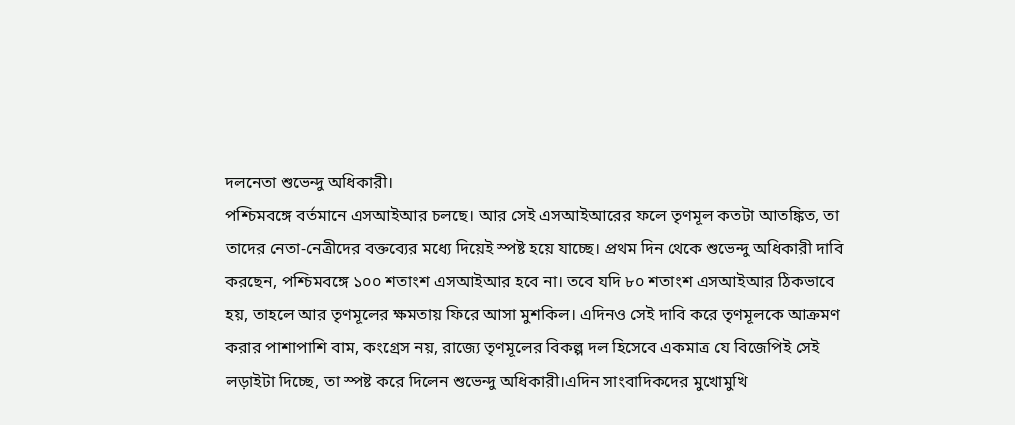দলনেতা শুভেন্দু অধিকারী।
পশ্চিমবঙ্গে বর্তমানে এসআইআর চলছে। আর সেই এসআইআরের ফলে তৃণমূল কতটা আতঙ্কিত, তা তাদের নেতা-নেত্রীদের বক্তব্যের মধ্যে দিয়েই স্পষ্ট হয়ে যাচ্ছে। প্রথম দিন থেকে শুভেন্দু অধিকারী দাবি করছেন, পশ্চিমবঙ্গে ১০০ শতাংশ এসআইআর হবে না। তবে যদি ৮০ শতাংশ এসআইআর ঠিকভাবে হয়, তাহলে আর তৃণমূলের ক্ষমতায় ফিরে আসা মুশকিল। এদিনও সেই দাবি করে তৃণমূলকে আক্রমণ করার পাশাপাশি বাম, কংগ্রেস নয়, রাজ্যে তৃণমূলের বিকল্প দল হিসেবে একমাত্র যে বিজেপিই সেই লড়াইটা দিচ্ছে, তা স্পষ্ট করে দিলেন শুভেন্দু অধিকারী।এদিন সাংবাদিকদের মুখোমুখি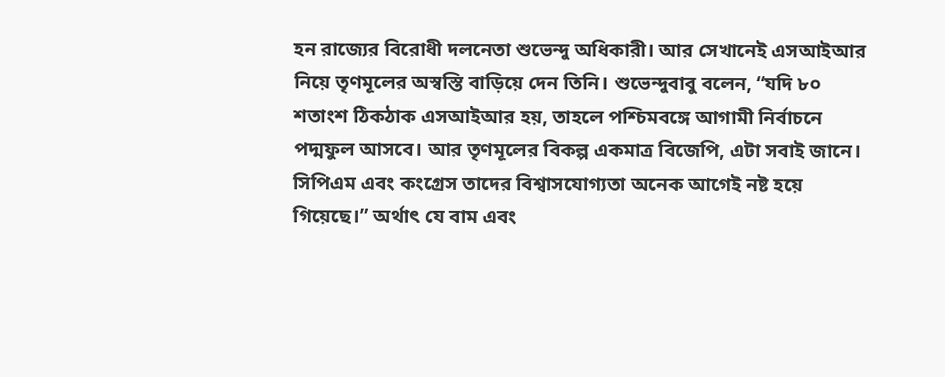হন রাজ্যের বিরোধী দলনেতা শুভেন্দু অধিকারী। আর সেখানেই এসআইআর নিয়ে তৃণমূলের অস্বস্তি বাড়িয়ে দেন তিনি। শুভেন্দুবাবু বলেন, “যদি ৮০ শতাংশ ঠিকঠাক এসআইআর হয়, তাহলে পশ্চিমবঙ্গে আগামী নির্বাচনে পদ্মফুল আসবে। আর তৃণমূলের বিকল্প একমাত্র বিজেপি, এটা সবাই জানে। সিপিএম এবং কংগ্রেস তাদের বিশ্বাসযোগ্যতা অনেক আগেই নষ্ট হয়ে গিয়েছে।” অর্থাৎ যে বাম এবং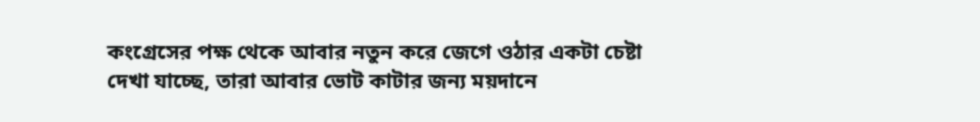কংগ্রেসের পক্ষ থেকে আবার নতুন করে জেগে ওঠার একটা চেষ্টা দেখা যাচ্ছে, তারা আবার ভোট কাটার জন্য ময়দানে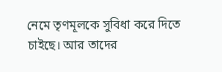নেমে তৃণমূলকে সুবিধা করে দিতে চাইছে। আর তাদের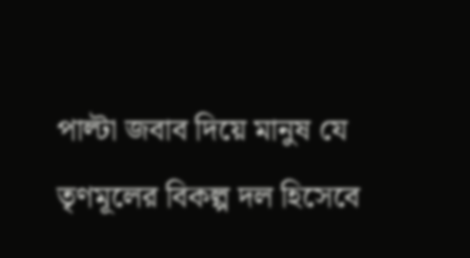পাল্টা জবাব দিয়ে মানুষ যে তৃণমূলের বিকল্প দল হিসেবে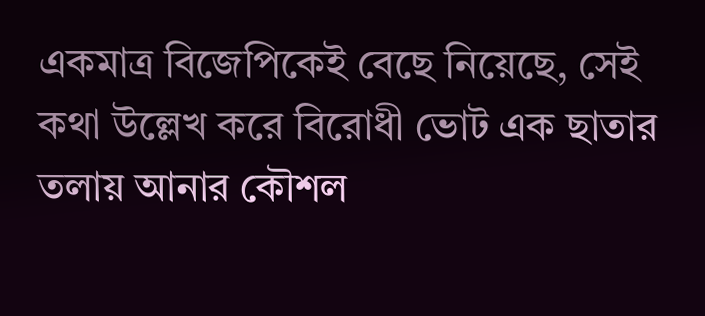একমাত্র বিজেপিকেই বেছে নিয়েছে, সেই কথা উল্লেখ করে বিরোধী ভোট এক ছাতার তলায় আনার কৌশল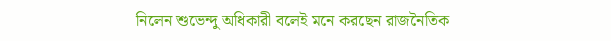নিলেন শুভেন্দু অধিকারী বলেই মনে করছেন রাজনৈতিক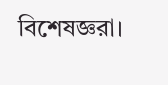বিশেষজ্ঞরা।